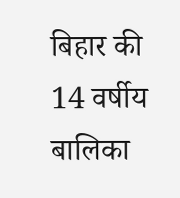बिहार की 14 वर्षीय बालिका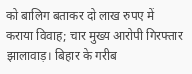को बालिग बताकर दो लाख रुपए में कराया विवाह; चार मुख्य आरोपी गिरफ्तार
झालावाड़। बिहार के गरीब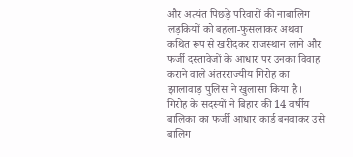और अत्यंत पिछड़े परिवारों की नाबालिग लड़कियों को बहला-फुसलाकर अथवा कथित रूप से खरीदकर राजस्थान लाने और फर्जी दस्तावेजों के आधार पर उनका विवाह कराने वाले अंतरराज्यीय गिरोह का झालावाड़ पुलिस ने खुलासा किया है। गिरोह के सदस्यों ने बिहार की 14 वर्षीय बालिका का फर्जी आधार कार्ड बनवाकर उसे बालिग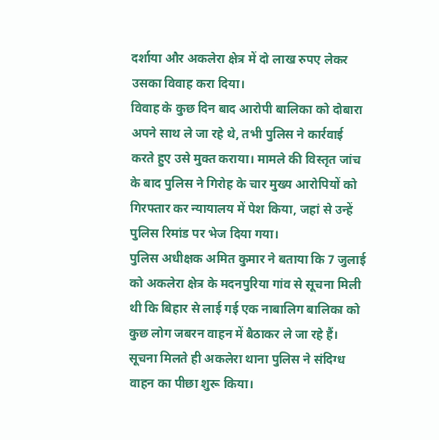दर्शाया और अकलेरा क्षेत्र में दो लाख रुपए लेकर उसका विवाह करा दिया।
विवाह के कुछ दिन बाद आरोपी बालिका को दोबारा अपने साथ ले जा रहे थे, तभी पुलिस ने कार्रवाई करते हुए उसे मुक्त कराया। मामले की विस्तृत जांच के बाद पुलिस ने गिरोह के चार मुख्य आरोपियों को गिरफ्तार कर न्यायालय में पेश किया, जहां से उन्हें पुलिस रिमांड पर भेज दिया गया।
पुलिस अधीक्षक अमित कुमार ने बताया कि 7 जुलाई को अकलेरा क्षेत्र के मदनपुरिया गांव से सूचना मिली थी कि बिहार से लाई गई एक नाबालिग बालिका को कुछ लोग जबरन वाहन में बैठाकर ले जा रहे हैं। सूचना मिलते ही अकलेरा थाना पुलिस ने संदिग्ध वाहन का पीछा शुरू किया।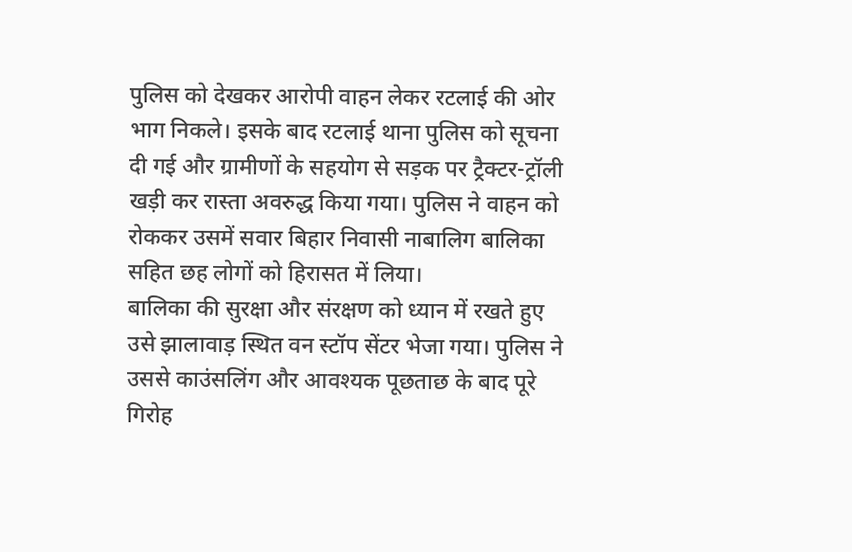पुलिस को देखकर आरोपी वाहन लेकर रटलाई की ओर भाग निकले। इसके बाद रटलाई थाना पुलिस को सूचना दी गई और ग्रामीणों के सहयोग से सड़क पर ट्रैक्टर-ट्रॉली खड़ी कर रास्ता अवरुद्ध किया गया। पुलिस ने वाहन को रोककर उसमें सवार बिहार निवासी नाबालिग बालिका सहित छह लोगों को हिरासत में लिया।
बालिका की सुरक्षा और संरक्षण को ध्यान में रखते हुए उसे झालावाड़ स्थित वन स्टॉप सेंटर भेजा गया। पुलिस ने उससे काउंसलिंग और आवश्यक पूछताछ के बाद पूरे गिरोह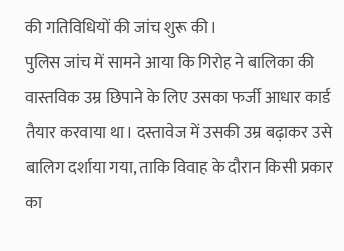की गतिविधियों की जांच शुरू की।
पुलिस जांच में सामने आया कि गिरोह ने बालिका की वास्तविक उम्र छिपाने के लिए उसका फर्जी आधार कार्ड तैयार करवाया था। दस्तावेज में उसकी उम्र बढ़ाकर उसे बालिग दर्शाया गया, ताकि विवाह के दौरान किसी प्रकार का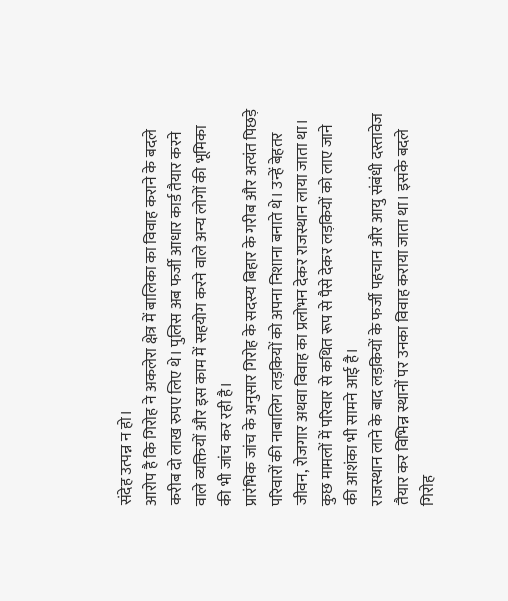संदेह उत्पन्न न हो।
आरोप है कि गिरोह ने अकलेरा क्षेत्र में बालिका का विवाह कराने के बदले करीब दो लाख रुपए लिए थे। पुलिस अब फर्जी आधार कार्ड तैयार करने वाले व्यक्तियों और इस काम में सहयोग करने वाले अन्य लोगों की भूमिका की भी जांच कर रही है।
प्रारंभिक जांच के अनुसार गिरोह के सदस्य बिहार के गरीब और अत्यंत पिछड़े परिवारों की नाबालिग लड़कियों को अपना निशाना बनाते थे। उन्हें बेहतर जीवन, रोजगार अथवा विवाह का प्रलोभन देकर राजस्थान लाया जाता था। कुछ मामलों में परिवार से कथित रूप से पैसे देकर लड़कियों को लाए जाने की आशंका भी सामने आई है।
राजस्थान लाने के बाद लड़कियों के फर्जी पहचान और आयु संबंधी दस्तावेज तैयार कर विभिन्न स्थानों पर उनका विवाह कराया जाता था। इसके बदले गिरोह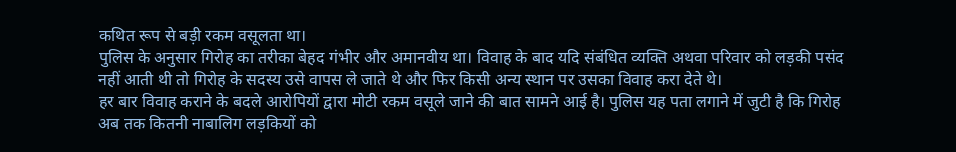कथित रूप से बड़ी रकम वसूलता था।
पुलिस के अनुसार गिरोह का तरीका बेहद गंभीर और अमानवीय था। विवाह के बाद यदि संबंधित व्यक्ति अथवा परिवार को लड़की पसंद नहीं आती थी तो गिरोह के सदस्य उसे वापस ले जाते थे और फिर किसी अन्य स्थान पर उसका विवाह करा देते थे।
हर बार विवाह कराने के बदले आरोपियों द्वारा मोटी रकम वसूले जाने की बात सामने आई है। पुलिस यह पता लगाने में जुटी है कि गिरोह अब तक कितनी नाबालिग लड़कियों को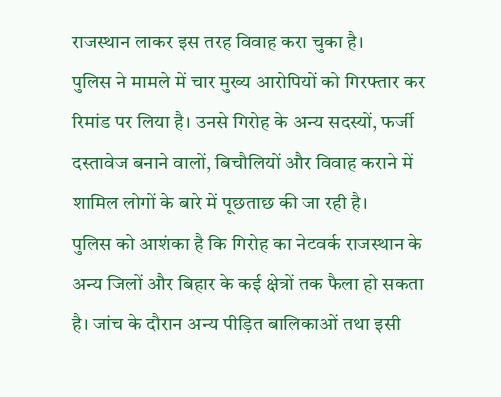राजस्थान लाकर इस तरह विवाह करा चुका है।
पुलिस ने मामले में चार मुख्य आरोपियों को गिरफ्तार कर रिमांड पर लिया है। उनसे गिरोह के अन्य सदस्यों, फर्जी दस्तावेज बनाने वालों, बिचौलियों और विवाह कराने में शामिल लोगों के बारे में पूछताछ की जा रही है।
पुलिस को आशंका है कि गिरोह का नेटवर्क राजस्थान के अन्य जिलों और बिहार के कई क्षेत्रों तक फैला हो सकता है। जांच के दौरान अन्य पीड़ित बालिकाओं तथा इसी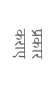प्रकार कराए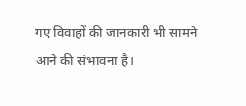गए विवाहों की जानकारी भी सामने आने की संभावना है।